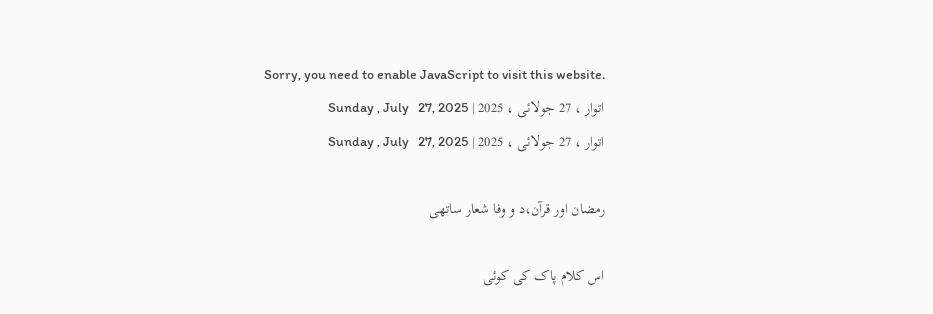Sorry, you need to enable JavaScript to visit this website.
اتوار ، 27 جولائی ، 2025 | Sunday , July   27, 2025
اتوار ، 27 جولائی ، 2025 | Sunday , July   27, 2025

رمضان اور قرآن،د و وفا شعار ساتھی

اس کلام پاک کی کوئی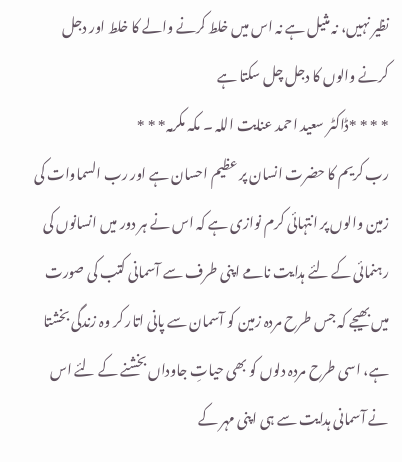نظیر نہیں، نہ مثیل ہے نہ اس میں خلط کرنے والے کا خلط اور دجل کرنے والوں کا دجل چل سکتا ہے
* * * *ڈاکٹر سعید احمد عنایت اللہ ۔ مکہ مکرمہ* * *
رب کریم کا حضرت انسان پر عظیم احسان ہے اور رب السماوات کی زمین والوں پر انتہائی کرم نوازی ہے کہ اس نے ہر دور میں انسانوں کی رہنمائی کے لئے ہدایت نامے اپنی طرف سے آسمانی کتب کی صورت میں بھیجے کہ جس طرح مردہ زمین کو آسمان سے پانی اتار کر وہ زندگی بخشتا ہے، اسی طرح مردہ دلوں کو بھی حیاتِ جاوداں بخشنے کے لئے اس نے آسمانی ہدایت سے ہی اپنی مہر کے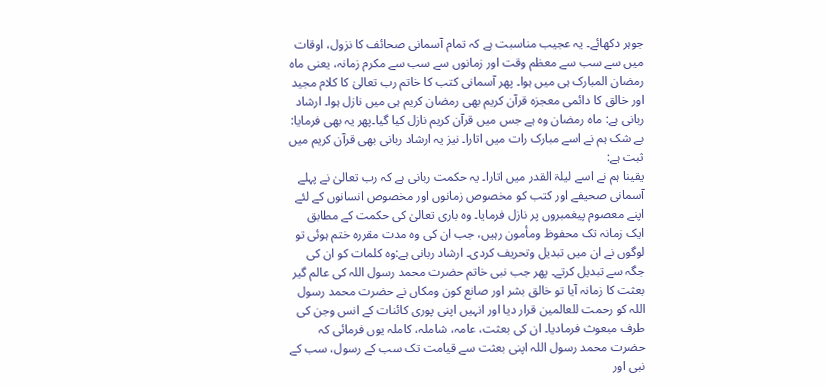جوہر دکھائے۔ یہ عجیب مناسبت ہے کہ تمام آسمانی صحائف کا نزول، اوقات میں سے سب سے معظم وقت اور زمانوں سے سب سے مکرم زمانہ، یعنی ماہ رمضان المبارک ہی میں ہوا۔ پھر آسمانی کتب کا خاتم رب تعالیٰ کا کلام مجید اور خالق کا دائمی معجزہ قرآن کریم بھی رمضان کریم ہی میں نازل ہوا۔ ارشاد ربانی ہے: ماہ رمضان وہ ہے جس میں قرآن کریم نازل کیا گیا۔پھر یہ بھی فرمایا: بے شک ہم نے اسے مبارک رات میں اتارا۔ نیز یہ ارشاد ربانی بھی قرآن کریم میں ثبت ہے:
یقینا ہم نے اسے لیلۃ القدر میں اتارا۔ یہ حکمت ربانی ہے کہ رب تعالیٰ نے پہلے آسمانی صحیفے اور کتب کو مخصوص زمانوں اور مخصوص انسانوں کے لئے اپنے معصوم پیغمبروں پر نازل فرمایا۔ وہ باری تعالیٰ کی حکمت کے مطابق ایک زمانہ تک محفوظ ومأمون رہیں، جب ان کی وہ مدت مقررہ ختم ہوئی تو لوگوں نے ان میں تبدیل وتحریف کردی۔ ارشاد ربانی ہے:وہ کلمات کو ان کی جگہ سے تبدیل کرتے۔ پھر جب نبی خاتم حضرت محمد رسول اللہ کی عالم گیر بعثت کا زمانہ آیا تو خالق بشر اور صانع کون ومکاں نے حضرت محمد رسول اللہ کو رحمت للعالمین قرار دیا اور انہیں اپنی پوری کائنات کے انس وجن کی طرف مبعوث فرمادیا۔ ان کی بعثت، عامہ، شاملہ، کاملہ یوں فرمائی کہ حضرت محمد رسول اللہ اپنی بعثت سے قیامت تک سب کے رسول، سب کے نبی اور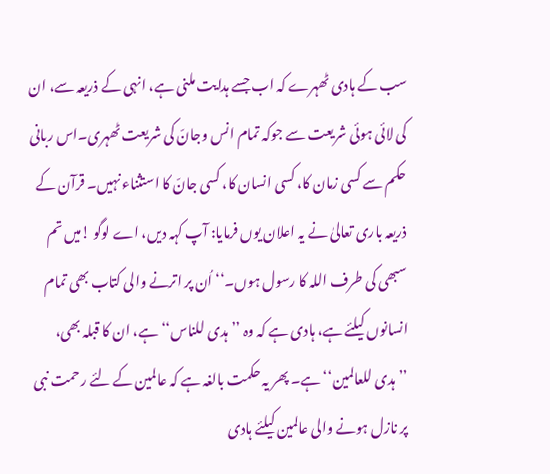سب کے ہادی ٹھہرے کہ اب جسے ہدایت ملنی ہے، انہی کے ذریعہ سے، ان کی لائی ہوئی شریعت سے جوکہ تمام انس وجانّ کی شریعت ٹھہری۔اس ربانی حکم سے کسی زمان کا، کسی انسان کا، کسی جانّ کا استثناء نہیں۔ قرآن کے ذریعہ باری تعالیٰ نے یہ اعلان یوں فرمایا: آپ کہہ دیں، اے لوگو !میں تم سبھی کی طرف اللہ کا رسول ہوں۔‘‘ اُن پر اترنے والی کتاب بھی تمام انسانوں کیلئے ہے، ہادی ہے کہ وہ ’’ہدی للناس‘‘ ہے، ان کا قبلہ بھی، ’’ہدی للعالمین‘‘ ہے۔ پھر یہ حکمت بالغہ ہے کہ عالمین کے لئے رحمت نبی پر نازل ہونے والی عالمین کیلئے ہادی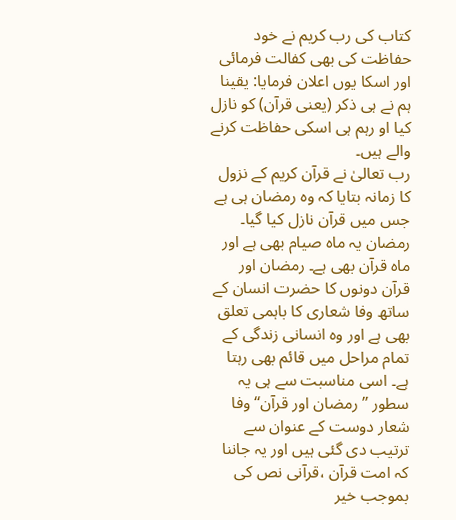کتاب کی رب کریم نے خود حفاظت کی بھی کفالت فرمائی اور اسکا یوں اعلان فرمایا: یقینا ہم نے ہی ذکر (یعنی قرآن) کو نازل کیا او رہم ہی اسکی حفاظت کرنے والے ہیں۔
رب تعالیٰ نے قرآن کریم کے نزول کا زمانہ بتایا کہ وہ رمضان ہی ہے جس میں قرآن نازل کیا گیا۔ رمضان یہ ماہ صیام بھی ہے اور ماہ قرآن بھی ہے۔ رمضان اور قرآن دونوں کا حضرت انسان کے ساتھ وفا شعاری کا باہمی تعلق بھی ہے اور وہ انسانی زندگی کے تمام مراحل میں قائم بھی رہتا ہے۔ اسی مناسبت سے ہی یہ سطور ’’رمضان اور قرآن‘‘ وفا شعار دوست کے عنوان سے ترتیب دی گئی ہیں اور یہ جاننا کہ امت قرآن ،قرآنی نص کی بموجب خیر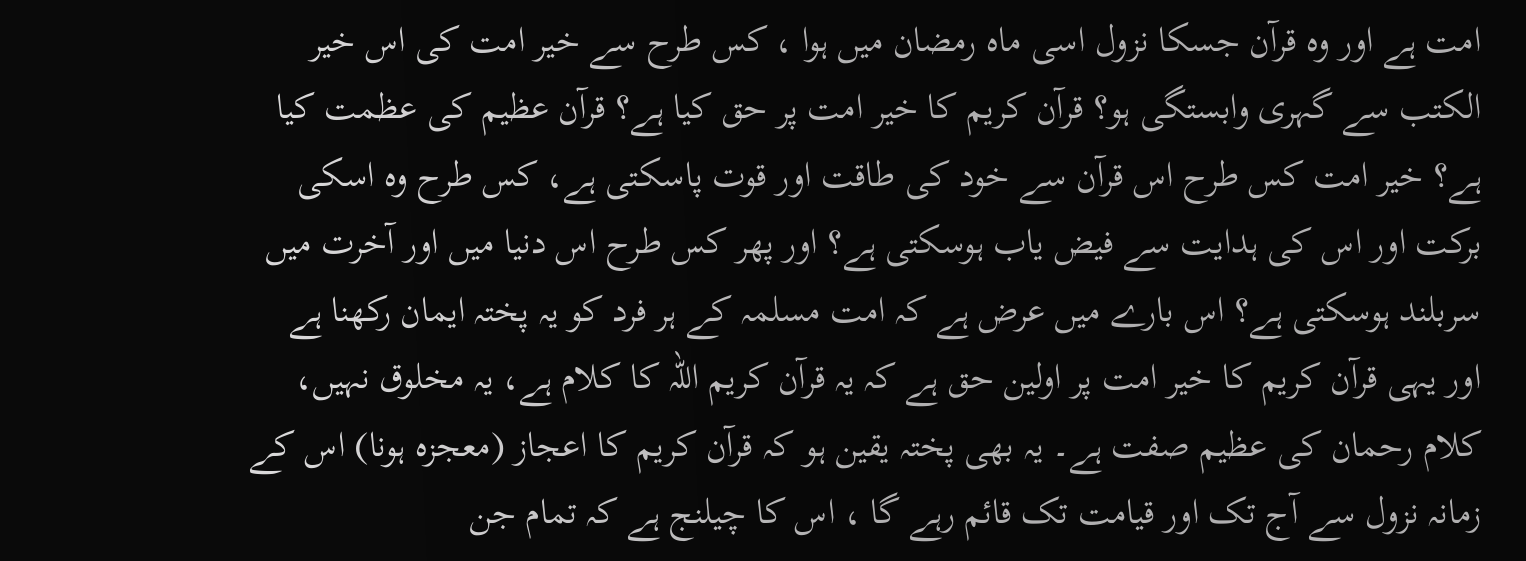امت ہے اور وہ قرآن جسکا نزول اسی ماہ رمضان میں ہوا ، کس طرح سے خیر امت کی اس خیر الکتب سے گہری وابستگی ہو؟ قرآن کریم کا خیر امت پر حق کیا ہے؟ قرآن عظیم کی عظمت کیا ہے؟ خیر امت کس طرح اس قرآن سے خود کی طاقت اور قوت پاسکتی ہے، کس طرح وہ اسکی برکت اور اس کی ہدایت سے فیض یاب ہوسکتی ہے؟ اور پھر کس طرح اس دنیا میں اور آخرت میں سربلند ہوسکتی ہے؟ اس بارے میں عرض ہے کہ امت مسلمہ کے ہر فرد کو یہ پختہ ایمان رکھنا ہے اور یہی قرآن کریم کا خیر امت پر اولین حق ہے کہ یہ قرآن کریم اللہ کا کلام ہے، یہ مخلوق نہیں، کلام رحمان کی عظیم صفت ہے۔ یہ بھی پختہ یقین ہو کہ قرآن کریم کا اعجاز (معجزہ ہونا) اس کے زمانہ نزول سے آج تک اور قیامت تک قائم رہے گا ، اس کا چیلنج ہے کہ تمام جن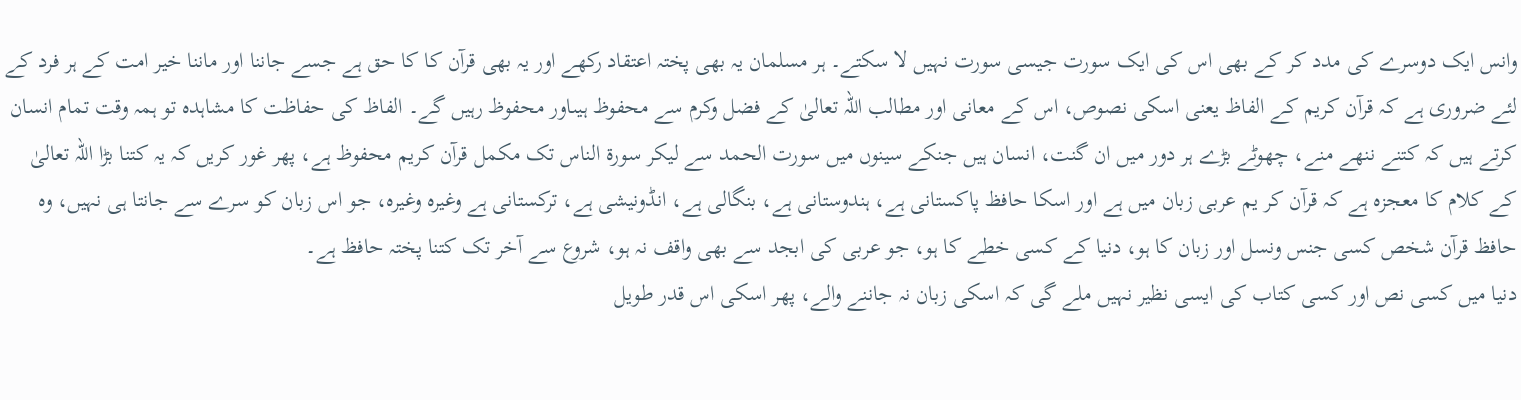وانس ایک دوسرے کی مدد کر کے بھی اس کی ایک سورت جیسی سورت نہیں لا سکتے۔ ہر مسلمان یہ بھی پختہ اعتقاد رکھے اور یہ بھی قرآن کا کا حق ہے جسے جاننا اور ماننا خیر امت کے ہر فرد کے لئے ضروری ہے کہ قرآن کریم کے الفاظ یعنی اسکی نصوص، اس کے معانی اور مطالب اللہ تعالیٰ کے فضل وکرم سے محفوظ ہیںاور محفوظ رہیں گے۔ الفاظ کی حفاظت کا مشاہدہ تو ہمہ وقت تمام انسان کرتے ہیں کہ کتنے ننھے منے، چھوٹے بڑے ہر دور میں ان گنت، انسان ہیں جنکے سینوں میں سورت الحمد سے لیکر سورۃ الناس تک مکمل قرآن کریم محفوظ ہے، پھر غور کریں کہ یہ کتنا بڑا اللہ تعالیٰ کے کلام کا معجزہ ہے کہ قرآن کر یم عربی زبان میں ہے اور اسکا حافظ پاکستانی ہے، ہندوستانی ہے، بنگالی ہے، انڈونیشی ہے، ترکستانی ہے وغیرہ وغیرہ، جو اس زبان کو سرے سے جانتا ہی نہیں، وہ حافظ قرآن شخص کسی جنس ونسل اور زبان کا ہو، دنیا کے کسی خطے کا ہو، جو عربی کی ابجد سے بھی واقف نہ ہو، شروع سے آخر تک کتنا پختہ حافظ ہے۔
دنیا میں کسی نص اور کسی کتاب کی ایسی نظیر نہیں ملے گی کہ اسکی زبان نہ جاننے والے، پھر اسکی اس قدر طویل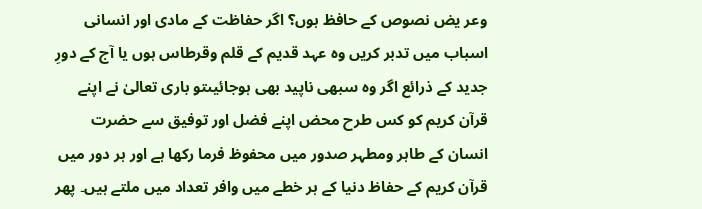وعر یض نصوص کے حافظ ہوں؟ اگر حفاظت کے مادی اور انسانی اسباب میں تدبر کریں وہ عہد قدیم کے قلم وقرطاس ہوں یا آج کے دورِ جدید کے ذرائع اگر وہ سبھی ناپید بھی ہوجائیںتو باری تعالیٰ نے اپنے قرآن کریم کو کس طرح محض اپنے فضل اور توفیق سے حضرت انسان کے طاہر ومطہر صدور میں محفوظ فرما رکھا ہے اور ہر دور میں قرآن کریم کے حفاظ دنیا کے ہر خطے میں وافر تعداد میں ملتے ہیں۔ پھر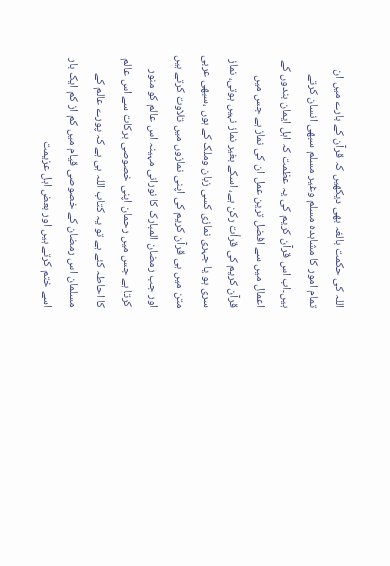اللہ کی حکمت بالغہ بھی دیکھیں کہ قرآن کے بارے میں ان تمام امور کا مشاہدہ مسلم وغیر مسلم سبھی انسان کرتے ہیں۔اب اس قرآن کریم کی یہ عظمت کہ اہل ایمان بندوں کے اعمال میں سے افضل ترین عمل ان کی نماز ہے جس میں قرآن کریم کی قرأت رکن ہے، اسکے بغیر نماز نہیں ہوتی، نماز سری ہو یا جہری نمازی کسی زبان وملک کے ہوں ،سبھی عربی متن میں ہی قرآن کریم کی اپنی نمازوں میں تلاوت کرتے ہیں اور جب رمضان المبارک کا نورانی مہینہ اس عالم کو منور کرتا ہے جس میں رحمان اپنی خصوصی برکات سے اس عالم کا احاطہ کئے ہے تو یہ کتاب اللہ ہی ہے کہ پورے عالم کے مسلمان اس رمضان کے خصوصی قیام میں کم از کم ایک بار اسے ختم کرتے ہیں اور بعض اہل عزیمت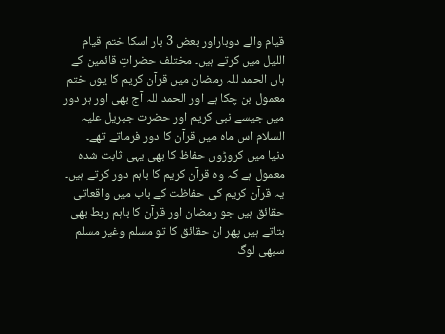قیام والے دوباراور بعض 3 بار اسکا ختم قیام اللیل میں کرتے ہیں۔ مختلف حضراتِ قائمین کے ہاں الحمد للہ رمضان میں قرآن کریم کا یوں ختم معمول بن چکا ہے اور الحمد للہ آج بھی اور ہر دور میں جیسے نبی کریم اور حضرت جبریل علیہ السلام اس ماہ میں قرآن کا دور فرماتے تھے۔
دنیا میں کروڑوں حفاظ کا بھی یہی ثابت شدہ معمول ہے کہ وہ قرآن کریم کا باہم دور کرتے ہیں۔ یہ قرآن کریم کی حفاظت کے باب میں واقعاتی حقائق ہیں جو رمضان اور قرآن کا باہم ربط بھی بتاتے ہیں پھر ان حقائق کا تو مسلم وغیر مسلم سبھی لوگ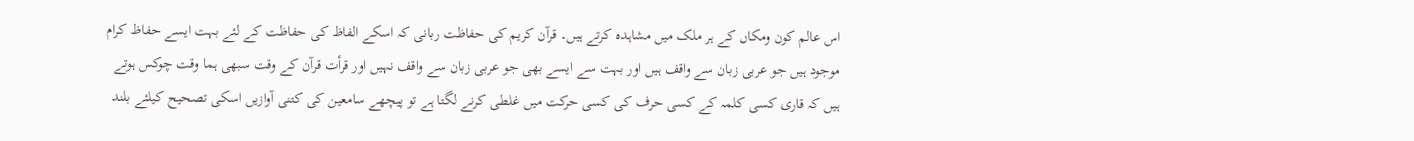اس عالم کون ومکاں کے ہر ملک میں مشاہدہ کرتے ہیں۔ قرآن کریم کی حفاظت ربانی کہ اسکے الفاظ کی حفاظت کے لئے بہت ایسے حفاظ کرام موجود ہیں جو عربی زبان سے واقف ہیں اور بہت سے ایسے بھی جو عربی زبان سے واقف نہیں اور قرأت قرآن کے وقت سبھی ہما وقت چوکس ہوتے ہیں کہ قاری کسی کلمہ کے کسی حرف کی کسی حرکت میں غلطی کرنے لگتا ہے تو پیچھے سامعین کی کتنی آوازیں اسکی تصحیح کیلئے بلند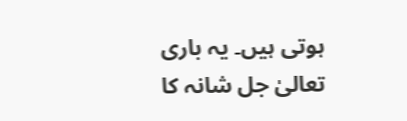ہوتی ہیں۔ یہ باری تعالیٰ جل شانہ کا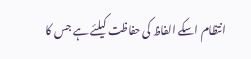انتظام اسکے الفاظ کی حفاظت کیلئے ہے جس کا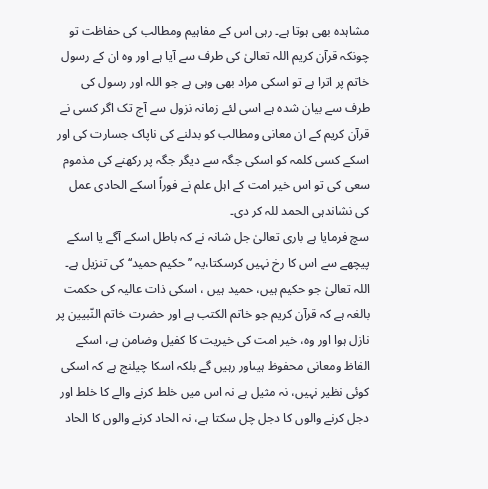مشاہدہ بھی ہوتا ہے۔ رہی اس کے مفاہیم ومطالب کی حفاظت تو چونکہ قرآن کریم اللہ تعالیٰ کی طرف سے آیا ہے اور وہ ان کے رسول خاتم پر اترا ہے تو اسکی مراد بھی وہی ہے جو اللہ اور رسول کی طرف سے بیان شدہ ہے اسی لئے زمانہ نزول سے آج تک اگر کسی نے قرآن کریم کے ان معانی ومطالب کو بدلنے کی ناپاک جسارت کی اور اسکے کسی کلمہ کو اسکی جگہ سے دیگر جگہ پر رکھنے کی مذموم سعی کی تو اس خیر امت کے اہل علم نے فوراً اسکے الحادی عمل کی نشاندہی الحمد للہ کر دی۔
سچ فرمایا ہے باری تعالیٰ جل شانہ نے کہ باطل اسکے آگے یا اسکے پیچھے سے اس کا رخ نہیں کرسکتا،یہ ’’حکیم حمید‘‘ کی تنزیل ہے۔ اللہ تعالیٰ جو حکیم ہیں، حمید ہیں ، اسکی ذات عالیہ کی حکمت بالغہ ہے کہ قرآن کریم جو خاتم الکتب ہے اور حضرت خاتم النّبیین پر نازل ہوا اور وہ، خیر امت کی خیریت کا کفیل وضامن ہے، اسکے الفاظ ومعانی محفوظ ہیںاور رہیں گے بلکہ اسکا چیلنج ہے کہ اسکی کوئی نظیر نہیں، نہ مثیل ہے نہ اس میں خلط کرنے والے کا خلط اور دجل کرنے والوں کا دجل چل سکتا ہے، نہ الحاد کرنے والوں کا الحاد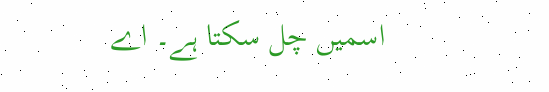اسمیں چل سکتا ہے۔ اے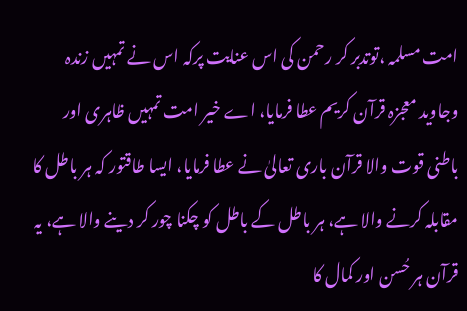امت مسلمہ ،توتدبر کر رحمن کی اس عنایت پرکہ اس نے تمہیں زندہ وجاوید معجزہ قرآن کریم عطا فرمایا، اے خیر امت تمہیں ظاہری اور باطنی قوت والا قرآن باری تعالیٰ نے عطا فرمایا، ایسا طاقتور کہ ہر باطل کا مقابلہ کرنے والا ہے، ہر باطل کے باطل کو چکنا چور کر دینے والا ہے، یہ قرآن ہر حُسن اور کمال کا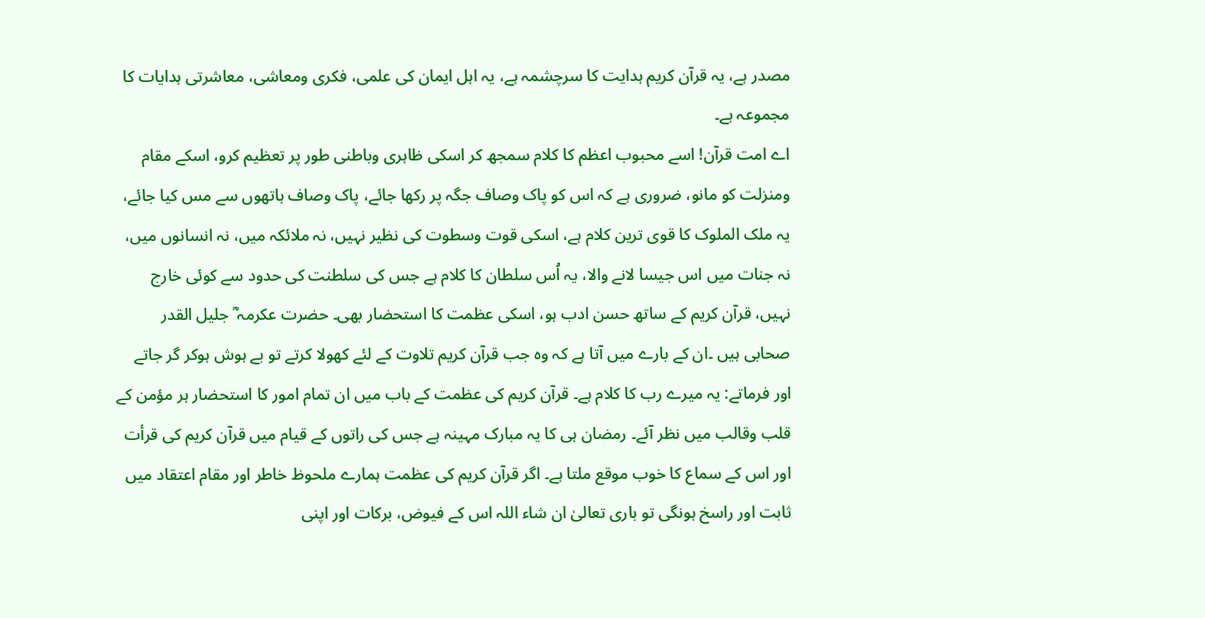مصدر ہے، یہ قرآن کریم ہدایت کا سرچشمہ ہے، یہ اہل ایمان کی علمی، فکری ومعاشی، معاشرتی ہدایات کا مجموعہ ہے۔
اے امت قرآن! اسے محبوب اعظم کا کلام سمجھ کر اسکی ظاہری وباطنی طور پر تعظیم کرو، اسکے مقام ومنزلت کو مانو، ضروری ہے کہ اس کو پاک وصاف جگہ پر رکھا جائے، پاک وصاف ہاتھوں سے مس کیا جائے، یہ ملک الملوک کا قوی ترین کلام ہے، اسکی قوت وسطوت کی نظیر نہیں، نہ ملائکہ میں، نہ انسانوں میں، نہ جنات میں اس جیسا لانے والا، یہ اُس سلطان کا کلام ہے جس کی سلطنت کی حدود سے کوئی خارج نہیں، قرآن کریم کے ساتھ حسن ادب ہو، اسکی عظمت کا استحضار بھی۔ حضرت عکرمہ ؓ جلیل القدر صحابی ہیں ۔ان کے بارے میں آتا ہے کہ وہ جب قرآن کریم تلاوت کے لئے کھولا کرتے تو بے ہوش ہوکر گر جاتے اور فرماتے: یہ میرے رب کا کلام ہے۔ قرآن کریم کی عظمت کے باب میں ان تمام امور کا استحضار ہر مؤمن کے قلب وقالب میں نظر آئے۔ رمضان ہی کا یہ مبارک مہینہ ہے جس کی راتوں کے قیام میں قرآن کریم کی قرأت اور اس کے سماع کا خوب موقع ملتا ہے۔ اگر قرآن کریم کی عظمت ہمارے ملحوظ خاطر اور مقام اعتقاد میں ثابت اور راسخ ہونگی تو باری تعالیٰ ان شاء اللہ اس کے فیوض، برکات اور اپنی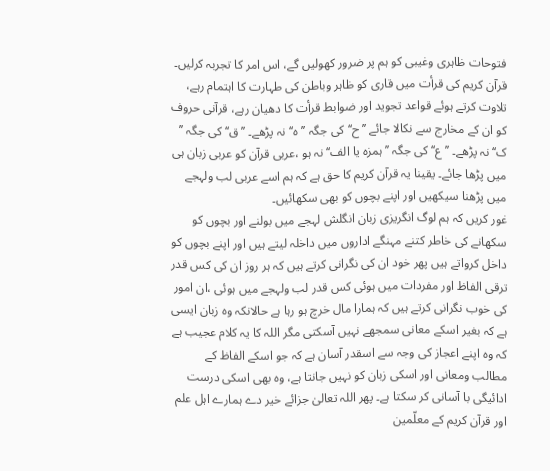فتوحات ظاہری وغیبی کو ہم پر ضرور کھولیں گے، اس امر کا تجربہ کرلیں۔ قرآن کریم کی قرأت میں قاری کو ظاہر وباطن کی طہارت کا اہتمام رہے، تلاوت کرتے ہوئے قواعد تجوید اور ضوابط قرأت کا دھیان رہے، قرآنی حروف کو ان کے مخارج سے نکالا جائے ’’ح‘‘ کی جگہ ’’ہ‘‘ نہ پڑھے۔ ’’ق‘‘ کی جگہ ’’ ک‘‘ نہ پڑھے۔ ’’ع‘‘ کی جگہ ’’ہمزہ یا الف‘‘ نہ ہو ،عربی قرآن کو عربی زبان ہی میں پڑھا جائے۔ یقینا یہ قرآن کریم کا حق ہے کہ ہم اسے عربی لب ولہجے میں پڑھنا سیکھیں اور اپنے بچوں کو بھی سکھائیں۔
غور کریں کہ ہم لوگ انگریزی زبان انگلش لہجے میں بولنے اور بچوں کو سکھانے کی خاطر کتنے مہنگے اداروں میں داخلہ لیتے ہیں اور اپنے بچوں کو داخل کرواتے ہیں پھر خود ان کی نگرانی کرتے ہیں کہ ہر روز ان کی کس قدر ترقی الفاظ اور مفردات میں ہوئی کس قدر لب ولہجے میں ہوئی ،ان امور کی خوب نگرانی کرتے ہیں کہ ہمارا مال خرچ ہو رہا ہے حالانکہ وہ زبان ایسی ہے کہ بغیر اسکے معانی سمجھے نہیں آسکتی مگر اللہ کا یہ کلام عجیب ہے کہ وہ اپنے اعجاز کی وجہ سے اسقدر آسان ہے کہ جو اسکے الفاظ کے مطالب ومعانی اور اسکی زبان کو نہیں جانتا ہے، وہ بھی اسکی درست ادائیگی با آسانی کر سکتا ہے۔ پھر اللہ تعالیٰ جزائے خیر دے ہمارے اہل علم اور قرآن کریم کے معلّمین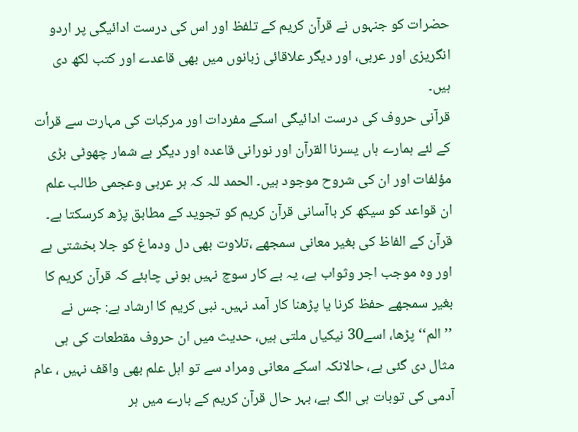حضرات کو جنہوں نے قرآن کریم کے تلفظ اور اس کی درست ادائیگی پر اردو انگریزی اور عربی، اور دیگر علاقائی زبانوں میں بھی قاعدے اور کتب لکھ دی ہیں۔
قرآنی حروف کی درست ادائیگی اسکے مفردات اور مرکبات کی مہارت سے قرأت کے لئے ہمارے ہاں یسرنا القرآن اور نورانی قاعدہ اور دیگر بے شمار چھوٹی بڑی مؤلفات اور ان کی شروح موجود ہیں۔ الحمد للہ کہ ہر عربی وعجمی طالب علم ان قواعد کو سیکھ کر باآسانی قرآن کریم کو تجوید کے مطابق پڑھ کرسکتا ہے۔ قرآن کے الفاظ کی بغیر معانی سمجھے ،تلاوت بھی دل ودماغ کو جلا بخشتی ہے اور وہ موجب اجر وثواب ہے، یہ بے کار سوچ نہیں ہونی چاہئے کہ قرآن کریم کا بغیر سمجھے حفظ کرنا یا پڑھنا کار آمد نہیں۔ نبی کریم کا ارشاد ہے: جس نے ’’الم‘‘ پڑھا، اسے30 نیکیاں ملتی ہیں، حدیث میں ان حروف مقطعات کی ہی مثال دی گئی ہے، حالانکہ اسکے معانی ومراد سے تو اہل علم بھی واقف نہیں ، عام آدمی کی توبات ہی الگ ہے، بہر حال قرآن کریم کے بارے میں ہر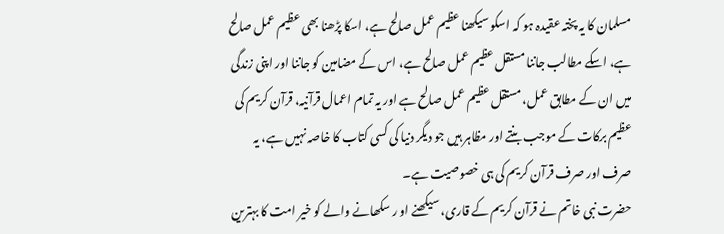مسلمان کا یہ پختہ عقیدہ ہو کہ اسکو سیکھنا عظیم عمل صالح ہے، اسکا پڑھنا بھی عظیم عمل صالح ہے، اسکے مطالب جاننا مستقل عظیم عمل صالح ہے، اس کے مضامین کو جاننا اور اپنی زندگی میں ان کے مطابق عمل، مستقل عظیم عمل صالح ہے اور یہ تمام اعمال قرآنیہ، قرآن کریم کی عظیم برکات کے موجب بنتے اور مظاہر ہیں جو دیگر دنیا کی کسی کتاب کا خاصہ نہیں ہے، یہ صرف اور صرف قرآن کریم کی ہی خصوصیت ہے۔
حضرت نبی خاتم نے قرآن کریم کے قاری، سیکھنے او ر سکھانے والے کو خیر امت کا بہترین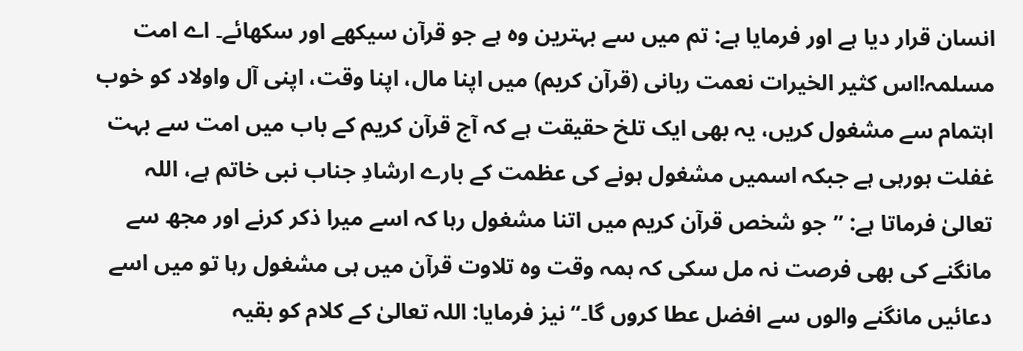انسان قرار دیا ہے اور فرمایا ہے: تم میں سے بہترین وہ ہے جو قرآن سیکھے اور سکھائے۔ اے امت مسلمہ!اس کثیر الخیرات نعمت ربانی (قرآن کریم) میں اپنا مال، اپنا وقت، اپنی آل واولاد کو خوب اہتمام سے مشغول کریں، یہ بھی ایک تلخ حقیقت ہے کہ آج قرآن کریم کے باب میں امت سے بہت غفلت ہورہی ہے جبکہ اسمیں مشغول ہونے کی عظمت کے بارے ارشادِ جناب نبی خاتم ہے، اللہ تعالیٰ فرماتا ہے: ’’جو شخص قرآن کریم میں اتنا مشغول رہا کہ اسے میرا ذکر کرنے اور مجھ سے مانگنے کی بھی فرصت نہ مل سکی کہ ہمہ وقت وہ تلاوت قرآن میں ہی مشغول رہا تو میں اسے دعائیں مانگنے والوں سے افضل عطا کروں گا۔‘‘ نیز فرمایا: اللہ تعالیٰ کے کلام کو بقیہ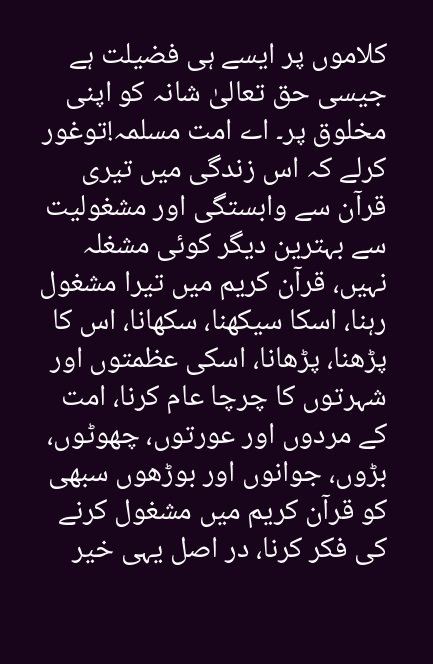کلاموں پر ایسے ہی فضیلت ہے جیسی حق تعالیٰ شانہ کو اپنی مخلوق پر۔ اے امت مسلمہ!توغور کرلے کہ اس زندگی میں تیری قرآن سے وابستگی اور مشغولیت سے بہترین دیگر کوئی مشغلہ نہیں، قرآن کریم میں تیرا مشغول رہنا، اسکا سیکھنا، سکھانا، اس کا پڑھنا، پڑھانا، اسکی عظمتوں اور شہرتوں کا چرچا عام کرنا، امت کے مردوں اور عورتوں، چھوٹوں، بڑوں، جوانوں اور بوڑھوں سبھی کو قرآن کریم میں مشغول کرنے کی فکر کرنا، در اصل یہی خیر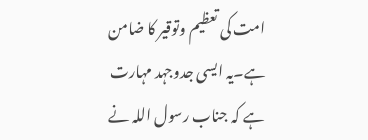امت کی تعظیم وتوقیر کا ضامن ہے۔یہ ایسی جدوجہد مہارت ہے کہ جناب رسول اللہ نے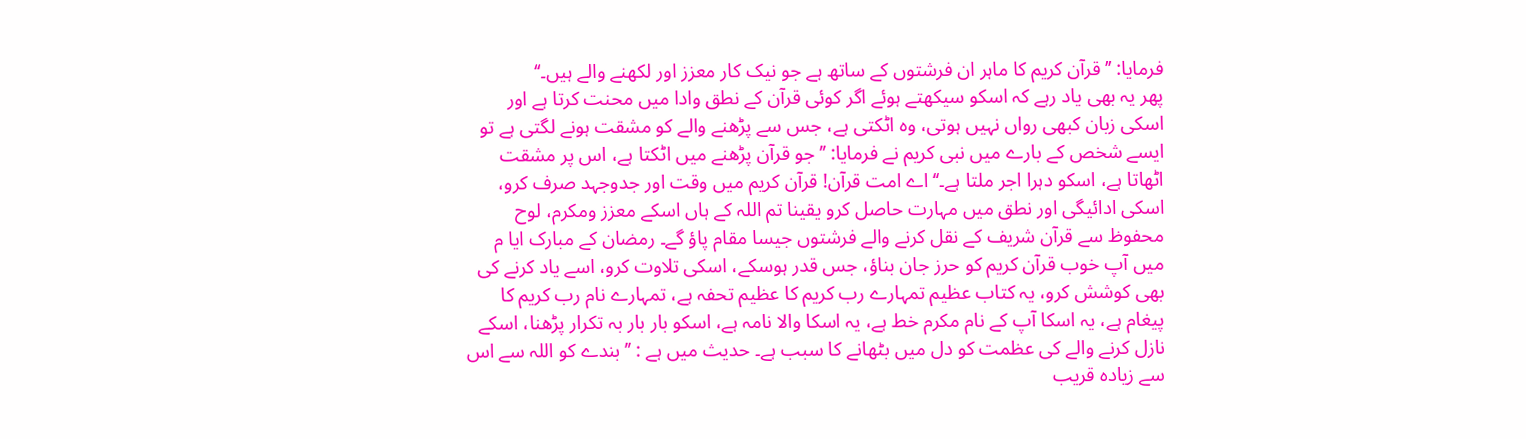فرمایا: ’’قرآن کریم کا ماہر ان فرشتوں کے ساتھ ہے جو نیک کار معزز اور لکھنے والے ہیں۔‘‘
پھر یہ بھی یاد رہے کہ اسکو سیکھتے ہوئے اگر کوئی قرآن کے نطق وادا میں محنت کرتا ہے اور اسکی زبان کبھی رواں نہیں ہوتی، وہ اٹکتی ہے، جس سے پڑھنے والے کو مشقت ہونے لگتی ہے تو ایسے شخص کے بارے میں نبی کریم نے فرمایا: ’’جو قرآن پڑھنے میں اٹکتا ہے، اس پر مشقت اٹھاتا ہے، اسکو دہرا اجر ملتا ہے۔‘‘ اے امت قرآن! قرآن کریم میں وقت اور جدوجہد صرف کرو، اسکی ادائیگی اور نطق میں مہارت حاصل کرو یقینا تم اللہ کے ہاں اسکے معزز ومکرم، لوح محفوظ سے قرآن شریف کے نقل کرنے والے فرشتوں جیسا مقام پاؤ گے۔ رمضان کے مبارک ایا م میں آپ خوب قرآن کریم کو حرز جان بناؤ، جس قدر ہوسکے، اسکی تلاوت کرو، اسے یاد کرنے کی بھی کوشش کرو، یہ کتاب عظیم تمہارے رب کریم کا عظیم تحفہ ہے، تمہارے نام رب کریم کا پیغام ہے، یہ اسکا آپ کے نام مکرم خط ہے، یہ اسکا والا نامہ ہے، اسکو بار بار بہ تکرار پڑھنا، اسکے نازل کرنے والے کی عظمت کو دل میں بٹھانے کا سبب ہے۔ حدیث میں ہے : ’’ بندے کو اللہ سے اس سے زیادہ قریب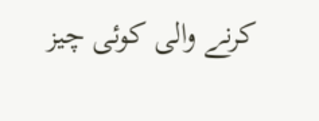کرنے والی کوئی چیز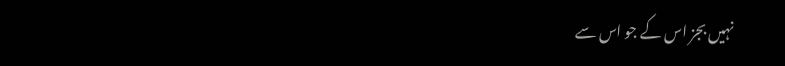نہیں بجز اس کے جو اس سے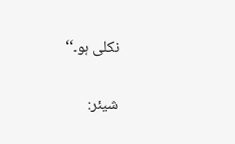نکلی ہو۔‘‘

شیئر: